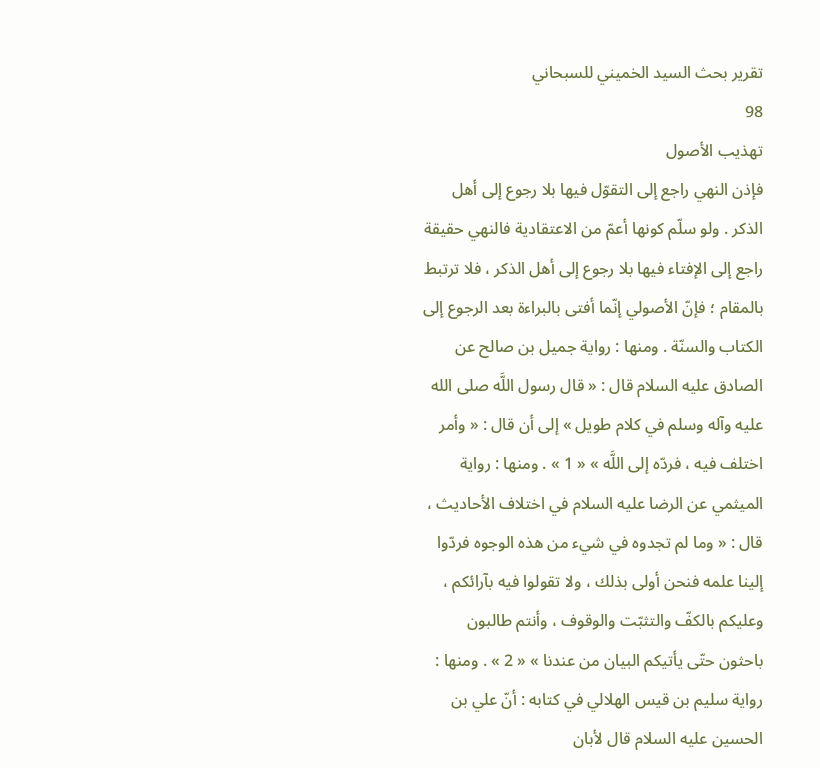تقرير بحث السيد الخميني للسبحاني
98
تهذيب الأصول
فإذن النهي راجع إلى التقوّل فيها بلا رجوع إلى أهل الذكر . ولو سلّم كونها أعمّ من الاعتقادية فالنهي حقيقة راجع إلى الإفتاء فيها بلا رجوع إلى أهل الذكر ، فلا ترتبط بالمقام ؛ فإنّ الأصولي إنّما أفتى بالبراءة بعد الرجوع إلى الكتاب والسنّة . ومنها : رواية جميل بن صالح عن الصادق عليه السلام قال : « قال رسول اللَّه صلى الله عليه وآله وسلم في كلام طويل » إلى أن قال : « وأمر اختلف فيه ، فردّه إلى اللَّه » « 1 » . ومنها : رواية الميثمي عن الرضا عليه السلام في اختلاف الأحاديث ، قال : « وما لم تجدوه في شيء من هذه الوجوه فردّوا إلينا علمه فنحن أولى بذلك ، ولا تقولوا فيه بآرائكم ، وعليكم بالكفّ والتثبّت والوقوف ، وأنتم طالبون باحثون حتّى يأتيكم البيان من عندنا » « 2 » . ومنها : رواية سليم بن قيس الهلالي في كتابه : أنّ علي بن الحسين عليه السلام قال لأبان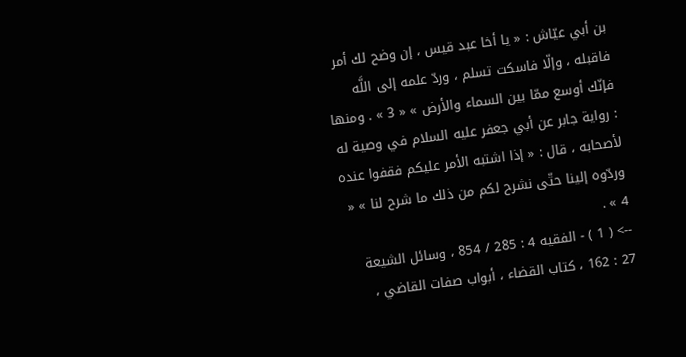بن أبي عيّاش : « يا أخا عبد قيس ، إن وضح لك أمر فاقبله ، وإلّا فاسكت تسلم ، وردّ علمه إلى اللَّه فإنّك أوسع ممّا بين السماء والأرض » « 3 » . ومنها : رواية جابر عن أبي جعفر عليه السلام في وصية له لأصحابه ، قال : « إذا اشتبه الأمر عليكم فقفوا عنده وردّوه إلينا حتّى نشرح لكم من ذلك ما شرح لنا » « 4 » .
--> ( 1 ) - الفقيه 4 : 285 / 854 ، وسائل الشيعة 27 : 162 ، كتاب القضاء ، أبواب صفات القاضي ،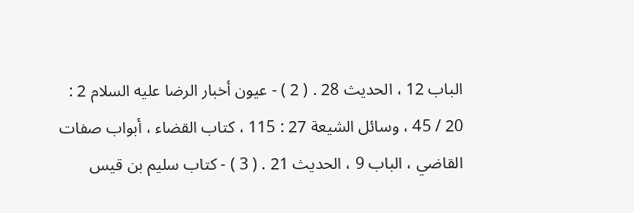الباب 12 ، الحديث 28 . ( 2 ) - عيون أخبار الرضا عليه السلام 2 : 20 / 45 ، وسائل الشيعة 27 : 115 ، كتاب القضاء ، أبواب صفات القاضي ، الباب 9 ، الحديث 21 . ( 3 ) - كتاب سليم بن قيس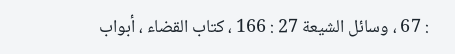: 67 ، وسائل الشيعة 27 : 166 ، كتاب القضاء ، أبواب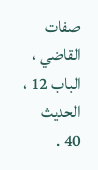صفات القاضي ، الباب 12 ، الحديث 40 .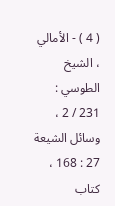( 4 ) - الأمالي ، الشيخ الطوسي : 231 / 2 ، وسائل الشيعة 27 : 168 ، كتاب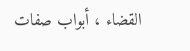القضاء ، أبواب صفات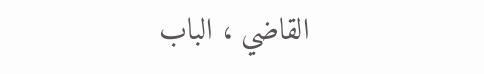القاضي ، الباب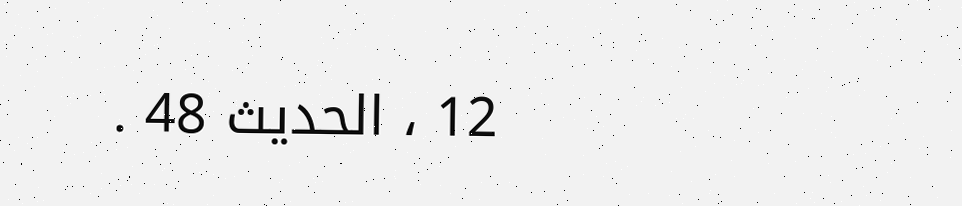12 ، الحديث 48 .